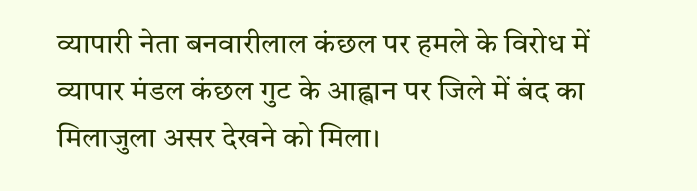व्यापारी नेता बनवारीलाल कंछल पर हमले के विरोध में व्यापार मंडल कंछल गुट के आह्वान पर जिले में बंद का मिलाजुला असर देखने को मिला।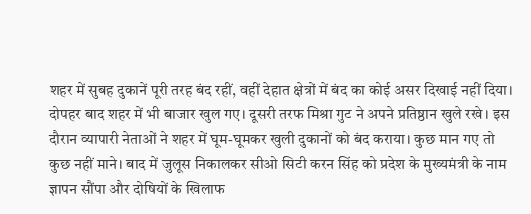शहर में सुबह दुकानें पूरी तरह बंद रहीं, वहीं देहात क्षेत्रों में बंद का कोई असर दिखाई नहीं दिया। दोपहर बाद शहर में भी बाजार खुल गए। दूसरी तरफ मिश्रा गुट ने अपने प्रतिष्ठान खुले रखे। इस दौरान व्यापारी नेताओं ने शहर में घूम-घूमकर खुली दुकानों को बंद कराया। कुछ मान गए तो कुछ नहीं माने। बाद में जुलूस निकालकर सीओ सिटी करन सिंह को प्रदेश के मुख्यमंत्री के नाम ज्ञापन सौंपा और दोषियों के खिलाफ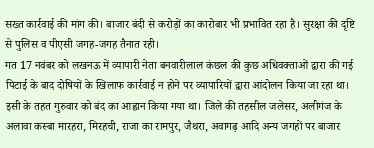सख्त कार्रवाई की मांग की। बाजार बंदी से करोड़ों का कारोबार भी प्रभावित रहा है। सुरक्षा की दृष्टि से पुलिस व पीएसी जगह-जगह तैनात रही।
गत 17 नवंबर को लखनऊ में व्यापारी नेता बनवारीलाल कंछल की कुछ अधिवक्ताओं द्वारा की गई पिटाई के बाद दोषियों के खिलाफ कार्रवाई न होने पर व्यापारियों द्वारा आंदोलन किया जा रहा था। इसी के तहत गुरुवार को बंद का आह्वान किया गया था। जिले की तहसील जलेसर, अलीगंज के अलावा कस्बा मारहरा, मिरहची, राजा का रामपुर, जैथरा, अवागढ़ आदि अन्य जगहों पर बाजार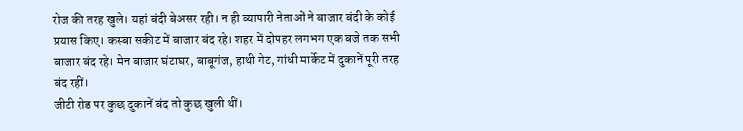रोज की तरह खुले। यहां बंदी बेअसर रही। न ही व्यापारी नेताओं ने बाजार बंदी के कोई प्रयास किए। कस्बा सकीट में बाजार बंद रहे। शहर में दोपहर लगभग एक बजे तक सभी बाजार बंद रहे। मेन बाजार घंटाघर, बाबूगंज, हाथी गेट, गांधी मार्केट में दुकानें पूरी तरह बंद रहीं।
जीटी रोड पर कुछ दुकानें बंद तो कुछ खुली थीं।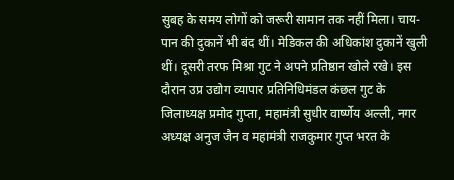सुबह के समय लोगों को जरूरी सामान तक नहीं मिला। चाय-पान की दुकानें भी बंद थीं। मेडिकल की अधिकांश दुकानें खुली थीं। दूसरी तरफ मिश्रा गुट ने अपने प्रतिष्ठान खोले रखे। इस दौरान उप्र उद्योग व्यापार प्रतिनिधिमंडल कंछल गुट के जिलाध्यक्ष प्रमोद गुप्ता, महामंत्री सुधीर वार्ष्णेय अल्ली, नगर अध्यक्ष अनुज जैन व महामंत्री राजकुमार गुप्त भरत के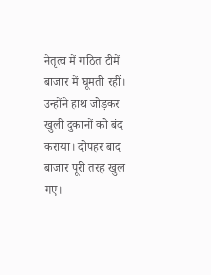नेतृत्व में गठित टीमें बाजार में घूमती रहीं। उन्होंने हाथ जोड़कर खुली दुकानों को बंद कराया। दोपहर बाद बाजार पूरी तरह खुल गए।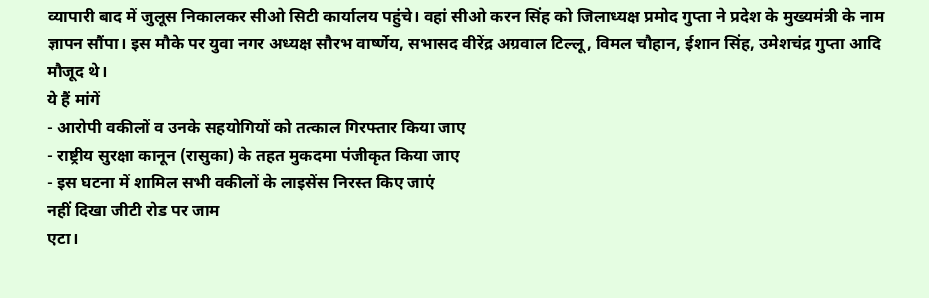व्यापारी बाद में जुलूस निकालकर सीओ सिटी कार्यालय पहुंचे। वहां सीओ करन सिंह को जिलाध्यक्ष प्रमोद गुप्ता ने प्रदेश के मुख्यमंत्री के नाम ज्ञापन सौंपा। इस मौके पर युवा नगर अध्यक्ष सौरभ वार्ष्णेय, सभासद वीरेंद्र अग्रवाल टिल्लू, विमल चौहान, ईशान सिंह, उमेशचंद्र गुप्ता आदि मौजूद थे।
ये हैं मांगें
- आरोपी वकीलों व उनके सहयोगियों को तत्काल गिरफ्तार किया जाए
- राष्ट्रीय सुरक्षा कानून (रासुका) के तहत मुकदमा पंजीकृत किया जाए
- इस घटना में शामिल सभी वकीलों के लाइसेंस निरस्त किए जाएं
नहीं दिखा जीटी रोड पर जाम
एटा।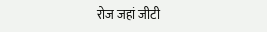रोज जहां जीटी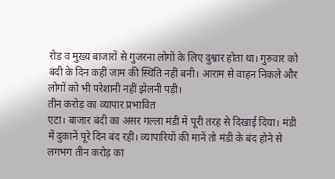रोड व मुख्य बाजारों से गुजरना लोगों के लिए दुश्वार होता था। गुरुवार को बंदी के दिन कहीं जाम की स्थिति नहीं बनी। आराम से वाहन निकले और लोगों को भी परेशानी नहीं झेलनी पड़ी।
तीन करोड़ का व्यापार प्रभावित
एटा। बाजार बंदी का असर गल्ला मंडी में पूरी तरह से दिखाई दिया। मंडी में दुकानें पूरे दिन बंद रहीं। व्यापारियों की मानें तो मंडी के बंद होने से लगभग तीन करोड़ का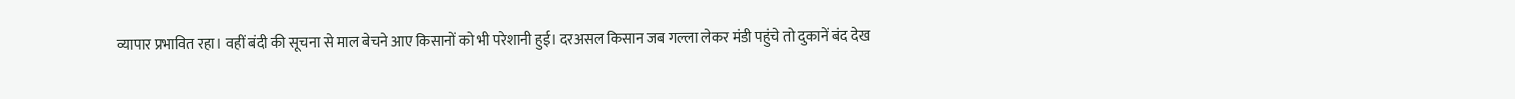व्यापार प्रभावित रहा। वहीं बंदी की सूचना से माल बेचने आए किसानों को भी परेशानी हुई। दरअसल किसान जब गल्ला लेकर मंडी पहुंचे तो दुकानें बंद देख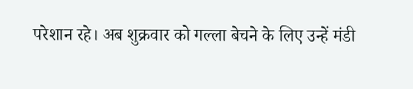परेशान रहे। अब शुक्रवार को गल्ला बेचने के लिए उन्हें मंडी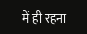में ही रहना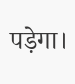पड़ेगा।